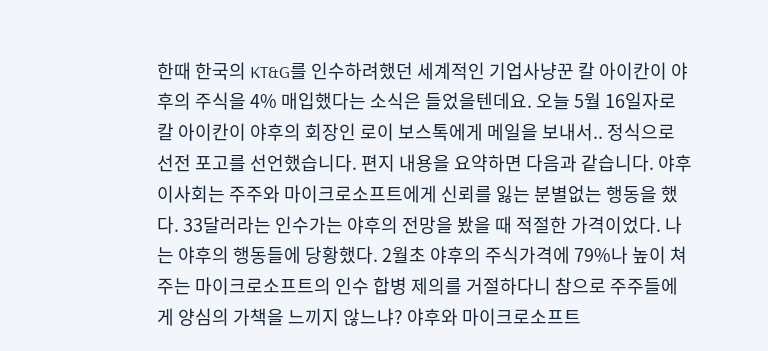한때 한국의 KT&G를 인수하려했던 세계적인 기업사냥꾼 칼 아이칸이 야후의 주식을 4% 매입했다는 소식은 들었을텐데요. 오늘 5월 16일자로 칼 아이칸이 야후의 회장인 로이 보스톡에게 메일을 보내서.. 정식으로 선전 포고를 선언했습니다. 편지 내용을 요약하면 다음과 같습니다. 야후 이사회는 주주와 마이크로소프트에게 신뢰를 잃는 분별없는 행동을 했다. 33달러라는 인수가는 야후의 전망을 봤을 때 적절한 가격이었다. 나는 야후의 행동들에 당황했다. 2월초 야후의 주식가격에 79%나 높이 쳐주는 마이크로소프트의 인수 합병 제의를 거절하다니 참으로 주주들에게 양심의 가책을 느끼지 않느냐? 야후와 마이크로소프트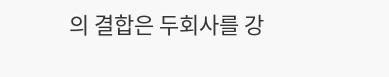의 결합은 두회사를 강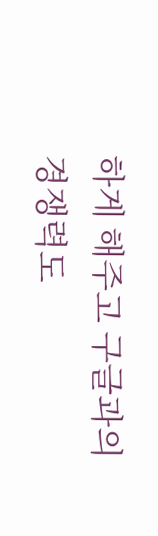하게 해주고 구글과의 경쟁력도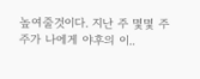높여줄것이다. 지난 주 몇몇 주주가 나에게 야후의 이..